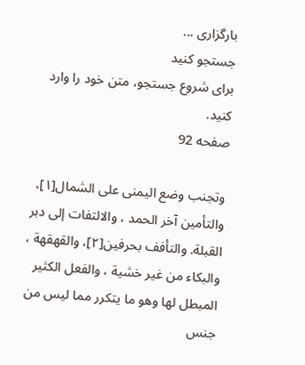بارگزاری ...
جستجو کنید
برای شروع جستجو، متن خود را وارد کنید.
صفحه 92

وتجنب وضع اليمنى على الشمال[١]، والتأمين آخر الحمد ، والالتفات إلى دبر القبلة. والتأفف بحرفين[٢]، والقهقهة ، والبكاء من غير خشية ، والفعل الكثير المبطل لها وهو ما يتكرر مما ليس من جنس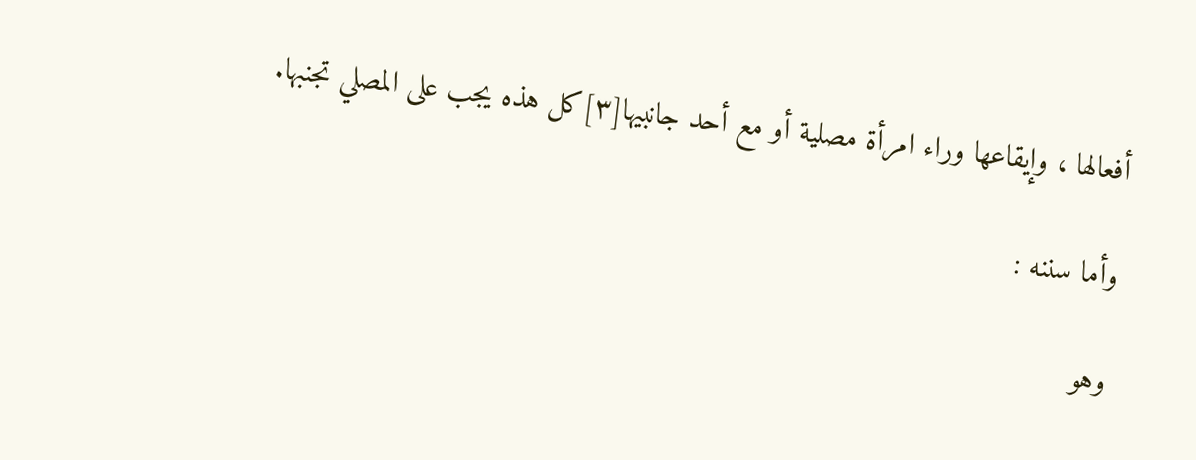أفعالها ، وإيقاعها وراء امرأة مصلية أو مع أحد جانبيها[٣]كل هذه يجب على المصلي تجنبها.

وأما سننه :

وهو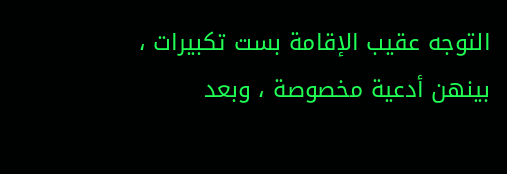التوجه عقيب الإقامة بست تكبيرات ، بينهن أدعية مخصوصة ، وبعد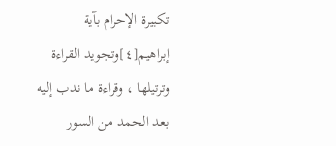تكبيرة الإحرام بآية إبراهيم[٤]وتجويد القراءة وترتيلها ، وقراءة ما ندب إليه بعد الحمد من السور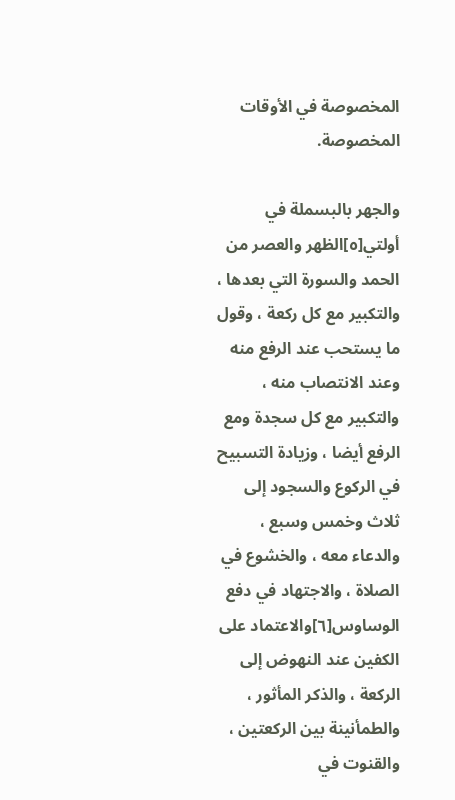المخصوصة في الأوقات المخصوصة.

والجهر بالبسملة في أولتي[٥]الظهر والعصر من الحمد والسورة التي بعدها ، والتكبير مع كل ركعة ، وقول ما يستحب عند الرفع منه وعند الانتصاب منه ، والتكبير مع كل سجدة ومع الرفع أيضا ، وزيادة التسبيح في الركوع والسجود إلى ثلاث وخمس وسبع ، والدعاء معه ، والخشوع في الصلاة ، والاجتهاد في دفع الوساوس[٦]والاعتماد على الكفين عند النهوض إلى الركعة ، والذكر المأثور ، والطمأنينة بين الركعتين ، والقنوت في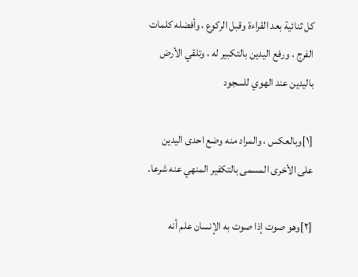كل ثنائية بعد القراءة وقبل الركوع ، وأفضله كلمات الفرج ، ورفع اليدين بالتكبير له ، وتلقي الأرض باليدين عند الهوي للسجود

[١]وبالعكس ، والمراد منه وضع احدى اليدين على الأخرى المسمى بالتكفير المنهي عنه شرعا.

[٢]وهو صوت إذا صوت به الإنسان علم أنه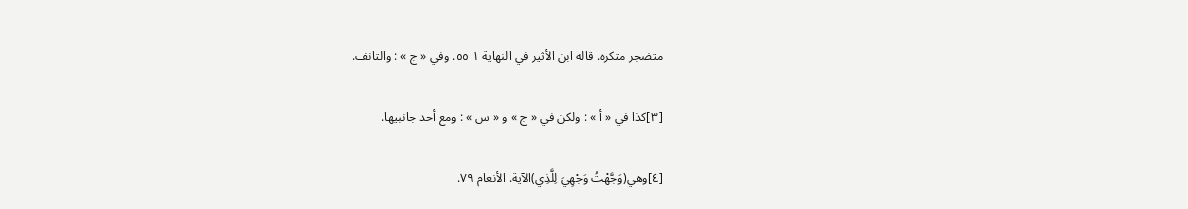متضجر متكره. قاله ابن الأثير في النهاية ١ ٥٥. وفي « ج » : والتانف.

[٣]كذا في « أ » : ولكن في « ج » و « س » : ومع أحد جانبيها.

[٤]وهي(وَجَّهْتُ وَجْهِيَ لِلَّذِي)الآية. الأنعام ٧٩.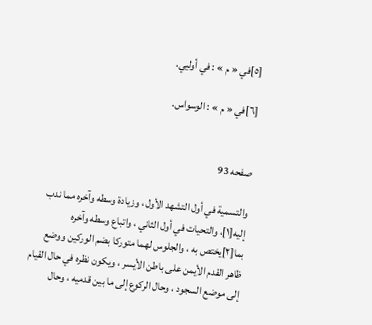[٥]في « م » : في أوليي.

[٦]في « م » : الوسواس.


صفحه 93

والتسمية في أول التشهد الأول ، وزيادة وسطه وآخره مما ندب إليه[١]، والتحيات في أول الثاني ، واتباع وسطه وآخره بما[٢]يختص به ، والجلوس لهما متوركا بضم الوركين ووضع ظاهر القدم الأيمن على باطن الأيسر ، ويكون نظره في حال القيام إلى موضع السجود ، وحال الركوع إلى ما بين قدميه ، وحال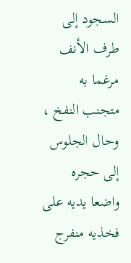السجود إلى طرف الأنف مرغما به متجنب النفخ ، وحال الجلوس إلى حجره واضعا يديه على فخذيه منفرج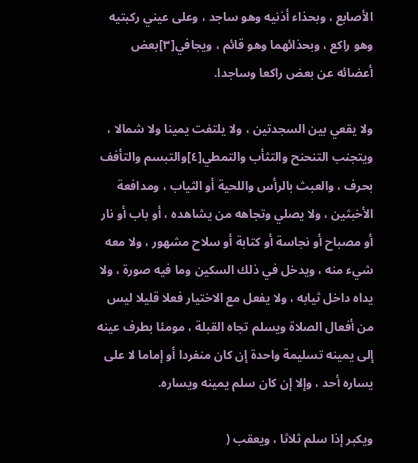الأصابع ، وبحذاء أذنيه وهو ساجد ، وعلى عيني ركبتيه وهو راكع ، وبحذائهما وهو قائم ، ويجافي[٣]بعض أعضائه عن بعض راكعا وساجدا.

ولا يقعي بين السجدتين ، ولا يلتفت يمينا ولا شمالا ، ويتجنب التنحنح والتثأب والتمطي[٤]والتبسم والتأفف بحرف ، والعبث بالرأس واللحية أو الثياب ، ومدافعة الأخبثين ، ولا يصلي وتجاهه من يشاهده ، أو باب أو نار أو مصباح أو نجاسة أو كتابة أو سلاح مشهور ، ولا معه شي‌ء منه ، ويدخل في ذلك السكين وما فيه صورة ، ولا يداه داخل ثيابه ، ولا يفعل مع الاختيار فعلا قليلا ليس من أفعال الصلاة ويسلم تجاه القبلة ، مومئا بطرف عينه إلى يمينه تسليمة واحدة إن كان منفردا أو إماما لا على يساره أحد ، وإلا إن كان سلم يمينه ويساره.

ويكبر إذا سلم ثلاثا ، ويعقب (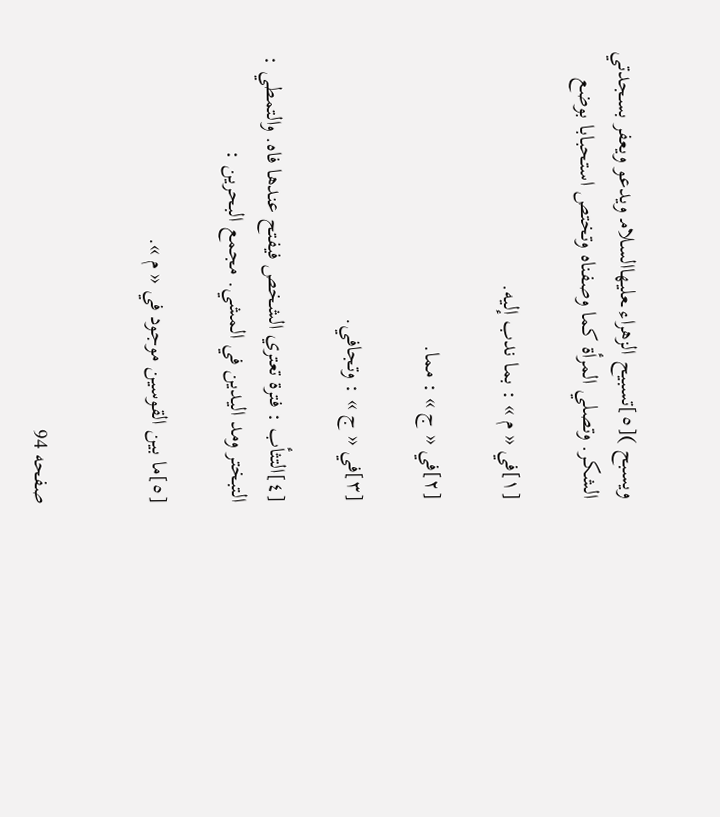ويسبح )[٥]تسبيح الزهراء ـعليها‌السلامـ ويدعو ويعفر بسجدتي الشكر. وتصلي المرأة كما وصفناه وتختص استحبابا بوضع

[١]في « م » : بما ندب إليه.

[٢]في « ج » : مما.

[٣]في « ج » : وتجافي.

[٤]التثأب : فترة تعتري الشخص فيفتح عندها فاه. والتمطي : التبختر ومد اليدين في المشي. مجمع البحرين :

[٥]ما بين القوسين موجود في « م ».


صفحه 94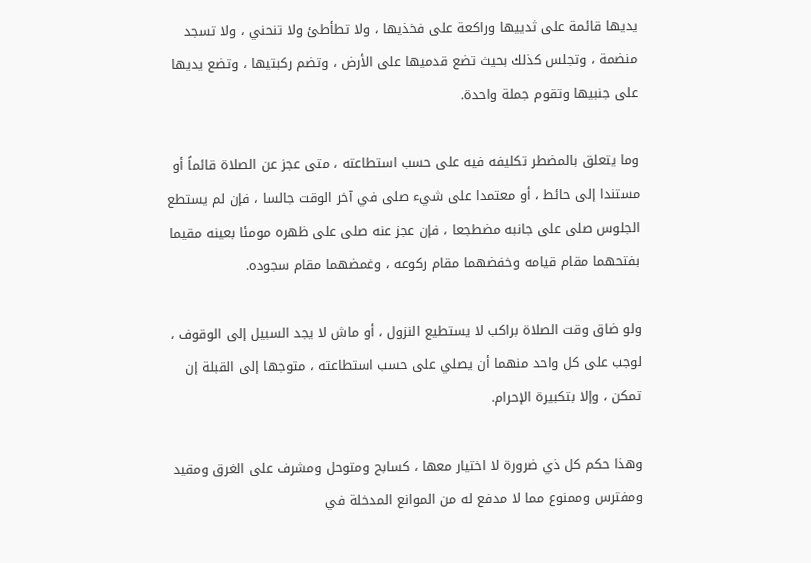يديها قائمة على ثدييها وراكعة على فخذيها ، ولا تطأطئ ولا تنحني ، ولا تسجد منضمة ، وتجلس كذلك بحيث تضع قدميها على الأرض ، وتضم ركبتيها ، وتضع يديها على جنبيها وتقوم جملة واحدة.

وما يتعلق بالمضطر تكليفه فيه على حسب استطاعته ، متى عجز عن الصلاة قائماً أو مستندا إلى حائط ، أو معتمدا على شي‌ء صلى في آخر الوقت جالسا ، فإن لم يستطع الجلوس صلى على جانبه مضطجعا ، فإن عجز عنه صلى على ظهره مومئا بعينه مقيما بفتحهما مقام قيامه وخفضهما مقام ركوعه ، وغمضهما مقام سجوده.

ولو ضاق وقت الصلاة براكب لا يستطيع النزول ، أو ماش لا يجد السبيل إلى الوقوف ، لوجب على كل واحد منهما أن يصلي على حسب استطاعته ، متوجها إلى القبلة إن تمكن ، وإلا بتكبيرة الإحرام.

وهذا حكم كل ذي ضرورة لا اختيار معها ، كسابح ومتوحل ومشرف على الغرق ومقيد ومفترس وممنوع مما لا مدفع له من الموانع المدخلة في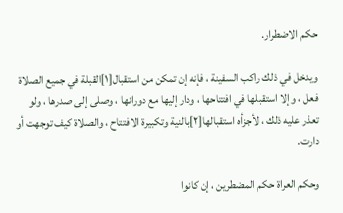حكم الاضطرار.

ويدخل في ذلك راكب السفينة ، فإنه إن تمكن من استقبال[١]القبلة في جميع الصلاة فعل ، وإلا استقبلها في افتتاحها ، ودار إليها مع دورانها ، وصلى إلى صدرها ، ولو تعذر عليه ذلك ، لأجزأه استقبالها[٢]بالنية وتكبيرة الافتتاح ، والصلاة كيف توجهت أو دارت.

وحكم العراة حكم المضطرين ، إن كانوا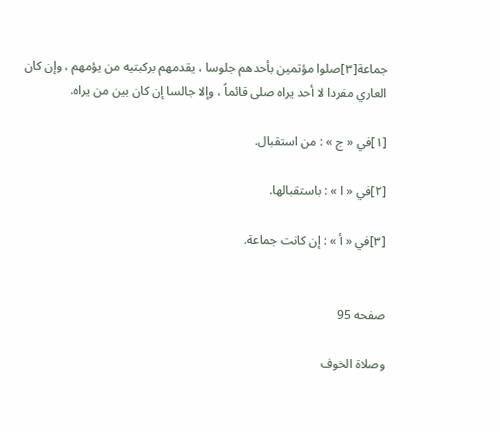جماعة[٣]صلوا مؤتمين بأحدهم جلوسا ، يقدمهم بركبتيه من يؤمهم ، وإن كان العاري مفردا لا أحد يراه صلى قائماً ، وإلا جالسا إن كان بين من يراه.

[١]في « ج » : من استقبال.

[٢]في « ا » : باستقبالها.

[٣]في « أ » : إن كانت جماعة.


صفحه 95

وصلاة الخوف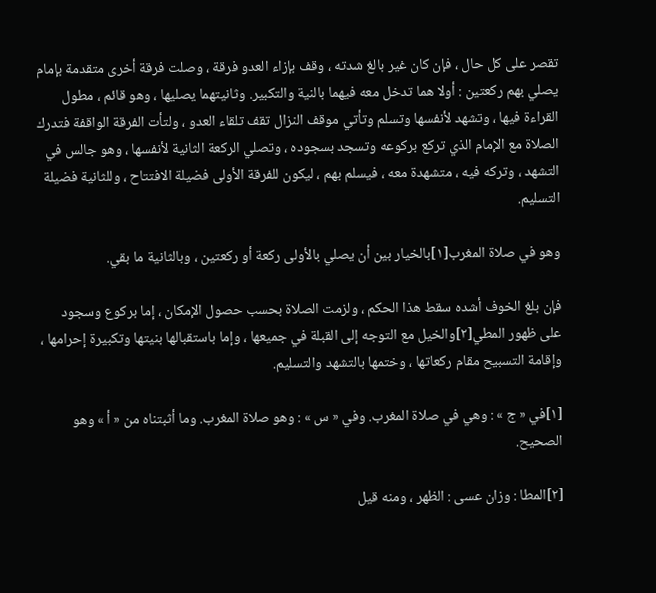تقصر على كل حال ، فإن كان غير بالغ شدته ، وقف بإزاء العدو فرقة ، وصلت فرقة أخرى متقدمة بإمام يصلي بهم ركعتين : أولا هما تدخل معه فيهما بالنية والتكبير. وثانيتهما يصليها ، وهو قائم ، مطول القراءة فيها ، وتشهد لأنفسها وتسلم وتأتي موقف النزال تقف تلقاء العدو ، ولتأت الفرقة الواقفة فتدرك الصلاة مع الإمام الذي تركع بركوعه وتسجد بسجوده ، وتصلي الركعة الثانية لأنفسها ، وهو جالس في التشهد ، وتركه فيه ، متشهدة معه ، فيسلم بهم ، ليكون للفرقة الأولى فضيلة الافتتاح ، وللثانية فضيلة التسليم.

وهو في صلاة المغرب[١]بالخيار بين أن يصلي بالأولى ركعة أو ركعتين ، وبالثانية ما بقي.

فإن بلغ الخوف أشده سقط هذا الحكم ، ولزمت الصلاة بحسب حصول الإمكان ، إما بركوع وسجود على ظهور المطي[٢]والخيل مع التوجه إلى القبلة في جميعها ، وإما باستقبالها بنيتها وتكبيرة إحرامها ، وإقامة التسبيح مقام ركعاتها ، وختمها بالتشهد والتسليم.

[١]في « ج » : وهي في صلاة المغرب. وفي « س » : وهو صلاة المغرب. وما أثبتناه من « أ » وهو الصحيح.

[٢]المطا : وزان عسى : الظهر ، ومنه قيل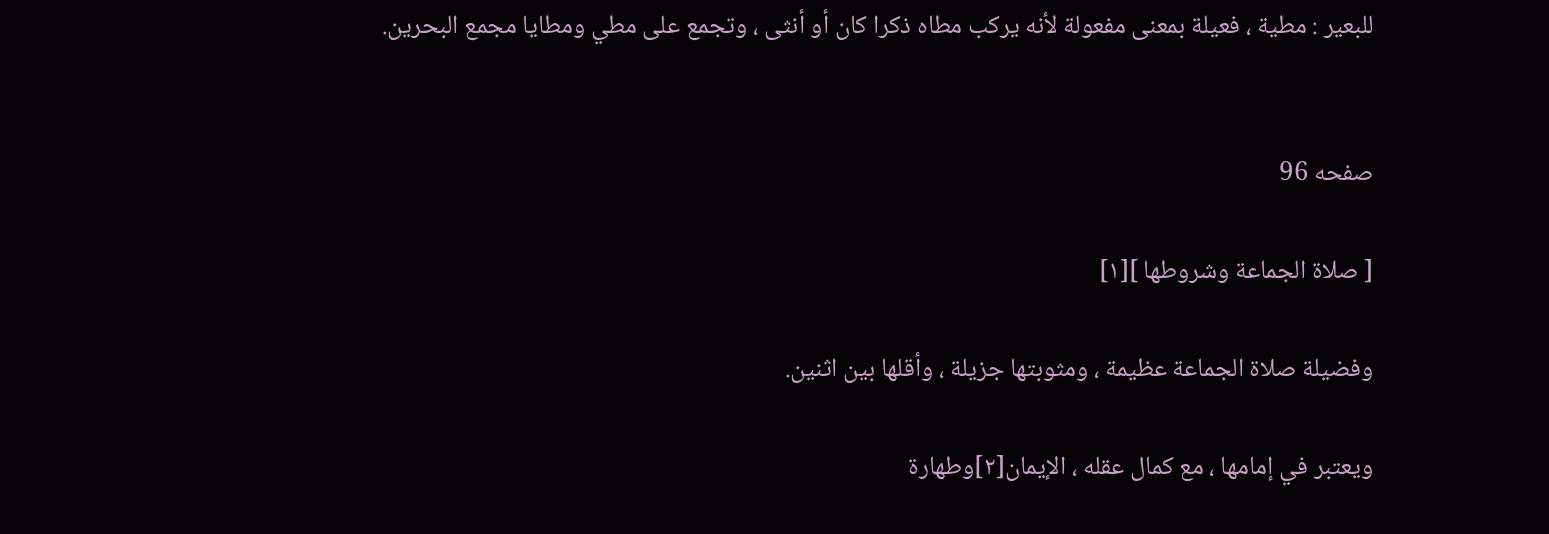للبعير : مطية ، فعيلة بمعنى مفعولة لأنه يركب مطاه ذكرا كان أو أنثى ، وتجمع على مطي ومطايا مجمع البحرين.


صفحه 96

[ صلاة الجماعة وشروطها ][١]

وفضيلة صلاة الجماعة عظيمة ، ومثوبتها جزيلة ، وأقلها بين اثنين.

ويعتبر في إمامها ، مع كمال عقله ، الإيمان[٢]وطهارة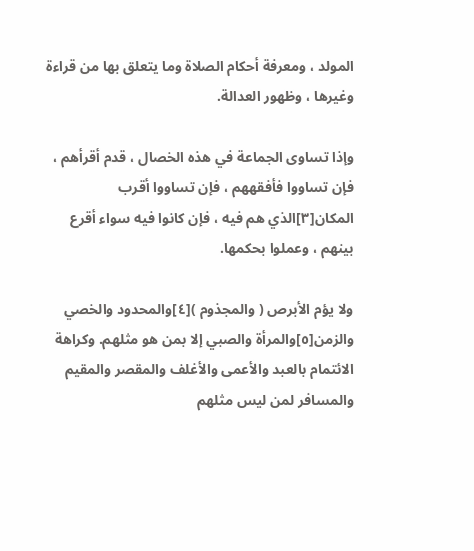المولد ، ومعرفة أحكام الصلاة وما يتعلق بها من قراءة وغيرها ، وظهور العدالة.

وإذا تساوى الجماعة في هذه الخصال ، قدم أقرأهم ، فإن تساووا فأفقههم ، فإن تساووا أقرب المكان[٣]الذي هم فيه ، فإن كانوا فيه سواء أقرع بينهم ، وعملوا بحكمها.

ولا يؤم الأبرص ( والمجذوم )[٤]والمحدود والخصي والزمن[٥]والمرأة والصبي إلا بمن هو مثلهم. وكراهة الائتمام بالعبد والأعمى والأغلف والمقصر والمقيم والمسافر لمن ليس مثلهم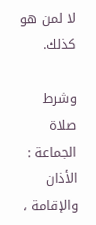لا لمن هو كذلك.

وشرط صلاة الجماعة : الأذان والإقامة ،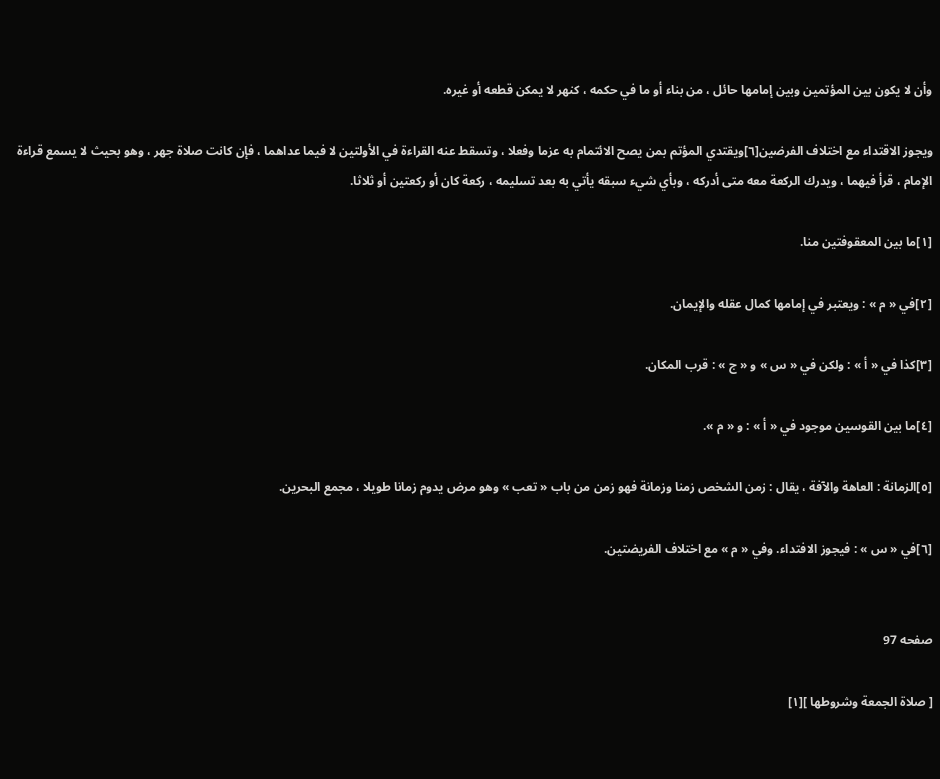وأن لا يكون بين المؤتمين وبين إمامها حائل ، من بناء أو ما في حكمه ، كنهر لا يمكن قطعه أو غيره.

ويجوز الاقتداء مع اختلاف الفرضين[٦]ويقتدي المؤتم بمن يصح الائتمام به عزما وفعلا ، وتسقط عنه القراءة في الأولتين لا فيما عداهما ، فإن كانت صلاة جهر ، وهو بحيث لا يسمع قراءة الإمام ، قرأ فيهما ، ويدرك الركعة معه متى أدركه ، وبأي شي‌ء سبقه يأتي به بعد تسليمه ، ركعة كان أو ركعتين أو ثلاثا.

[١]ما بين المعقوفتين منا.

[٢]في « م » : ويعتبر في إمامها كمال عقله والإيمان.

[٣]كذا في « أ » : ولكن في « س » و « ج » : قرب المكان.

[٤]ما بين القوسين موجود في « أ » : و « م ».

[٥]الزمانة : العاهة والآفة ، يقال : زمن الشخص زمنا وزمانة فهو زمن من باب « تعب » وهو مرض يدوم زمانا طويلا ، مجمع البحرين.

[٦]في « س » : فيجوز الافتداء. وفي « م » مع اختلاف الفريضتين.


صفحه 97

[ صلاة الجمعة وشروطها ][١]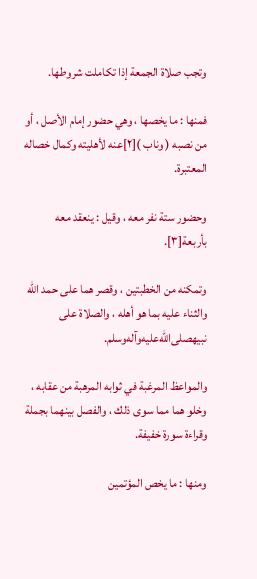وتجب صلاة الجمعة إذا تكاملت شروطها.

فمنها : ما يخصها ، وهي حضور إمام الأصل ، أو من نصبه ( وناب )[٢]عنه لأهليته وكمال خصاله المعتبرة.

وحضور ستة نفر معه ، وقيل : ينعقد معه بأربعة[٣].

وتمكنه من الخطبتين ، وقصر هما على حمد الله والثناء عليه بما هو أهله ، والصلاة على نبيهصلى‌الله‌عليه‌وآله‌وسلم.

والمواعظ المرغبة في ثوابه المرهبة من عقابه ، وخلو هما مما سوى ذلك ، والفصل بينهما بجملة وقراءة سورة خفيفة.

ومنها : ما يخص المؤتمين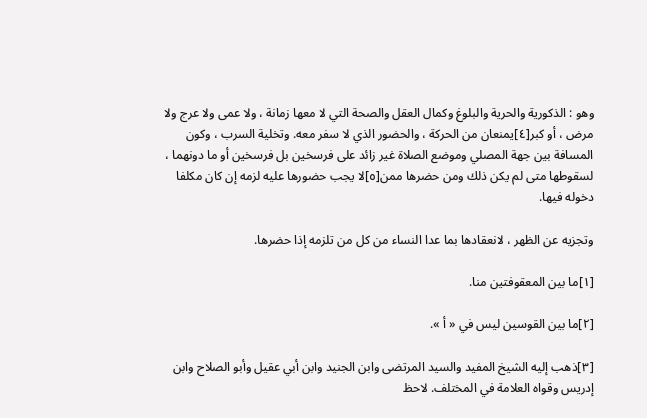وهو : الذكورية والحرية والبلوغ وكمال العقل والصحة التي لا معها زمانة ، ولا عمى ولا عرج ولا مرض ، أو كبر[٤]يمنعان من الحركة ، والحضور الذي لا سفر معه. وتخلية السرب ، وكون المسافة بين جهة المصلي وموضع الصلاة غير زائد على فرسخين بل فرسخين أو ما دونهما ، لسقوطها متى لم يكن ذلك ومن حضرها ممن[٥]لا يجب حضورها عليه لزمه إن كان مكلفا دخوله فيها.

وتجزيه عن الظهر ، لانعقادها بما عدا النساء من كل من تلزمه إذا حضرها.

[١]ما بين المعقوفتين منا.

[٢]ما بين القوسين ليس في « أ ».

[٣]ذهب إليه الشيخ المفيد والسيد المرتضى وابن الجنيد وابن أبي عقيل وأبو الصلاح وابن إدريس وقواه العلامة في المختلف. لاحظ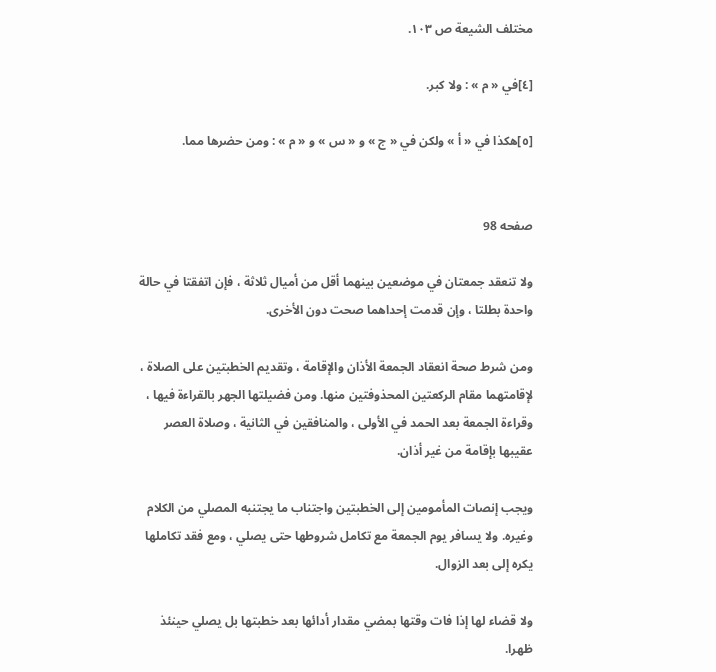مختلف الشيعة ص ١٠٣.

[٤]في « م » : ولا كبر.

[٥]هكذا في « أ » ولكن في « ج » و « س » و « م » : ومن حضرها مما.


صفحه 98

ولا تنعقد جمعتان في موضعين بينهما أقل من أميال ثلاثة ، فإن اتفقتا في حالة واحدة بطلتا ، وإن قدمت إحداهما صحت دون الأخرى.

ومن شرط صحة انعقاد الجمعة الأذان والإقامة ، وتقديم الخطبتين على الصلاة ، لإقامتهما مقام الركعتين المحذوفتين منها. ومن فضيلتها الجهر بالقراءة فيها ، وقراءة الجمعة بعد الحمد في الأولى ، والمنافقين في الثانية ، وصلاة العصر عقيبها بإقامة من غير أذان.

ويجب إنصات المأمومين إلى الخطبتين واجتناب ما يجتنبه المصلي من الكلام وغيره. ولا يسافر يوم الجمعة مع تكامل شروطها حتى يصلي ، ومع فقد تكاملها يكره إلى بعد الزوال.

ولا قضاء لها إذا فات وقتها بمضي مقدار أدائها بعد خطبتها بل يصلي حينئذ ظهرا.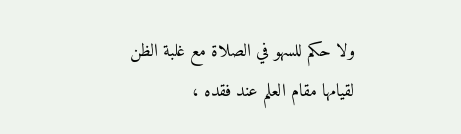ولا حكم للسهو في الصلاة مع غلبة الظن لقيامها مقام العلم عند فقده ،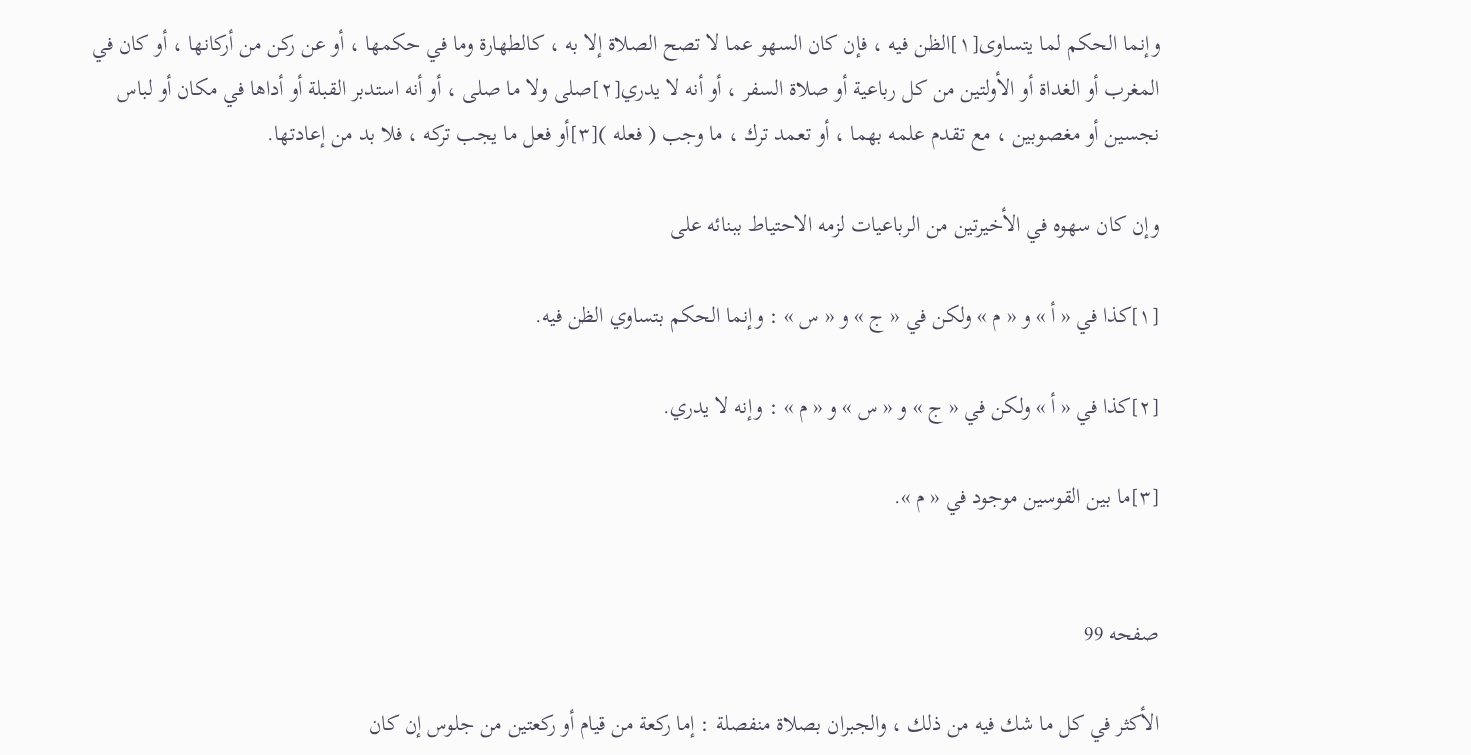وإنما الحكم لما يتساوى[١]الظن فيه ، فإن كان السهو عما لا تصح الصلاة إلا به ، كالطهارة وما في حكمها ، أو عن ركن من أركانها ، أو كان في المغرب أو الغداة أو الأولتين من كل رباعية أو صلاة السفر ، أو أنه لا يدري[٢]صلى ولا ما صلى ، أو أنه استدبر القبلة أو أداها في مكان أو لباس نجسين أو مغصوبين ، مع تقدم علمه بهما ، أو تعمد ترك ، ما وجب ( فعله )[٣]أو فعل ما يجب تركه ، فلا بد من إعادتها.

وإن كان سهوه في الأخيرتين من الرباعيات لزمه الاحتياط ببنائه على

[١]كذا في « أ » و « م » ولكن في « ج » و « س » : وإنما الحكم بتساوي الظن فيه.

[٢]كذا في « أ » ولكن في « ج » و « س » و « م » : وإنه لا يدري.

[٣]ما بين القوسين موجود في « م ».


صفحه 99

الأكثر في كل ما شك فيه من ذلك ، والجبران بصلاة منفصلة : إما ركعة من قيام أو ركعتين من جلوس إن كان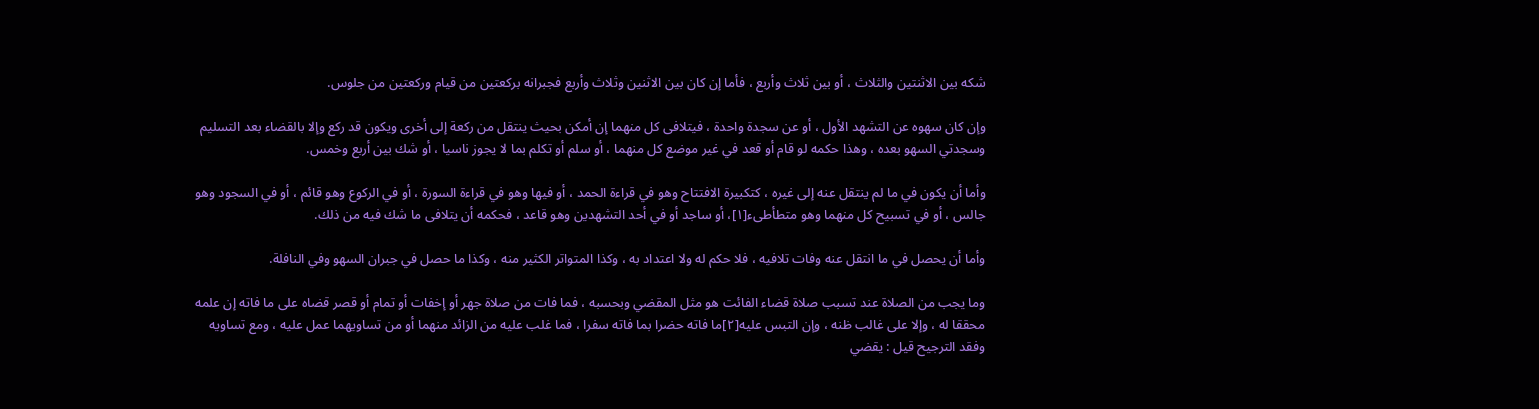شكه بين الاثنتين والثلاث ، أو بين ثلاث وأربع ، فأما إن كان بين الاثنين وثلاث وأربع فجبرانه بركعتين من قيام وركعتين من جلوس.

وإن كان سهوه عن التشهد الأول ، أو عن سجدة واحدة ، فيتلافى كل منهما إن أمكن بحيث ينتقل من ركعة إلى أخرى ويكون قد ركع وإلا بالقضاء بعد التسليم وسجدتي السهو بعده ، وهذا حكمه لو قام أو قعد في غير موضع كل منهما ، أو سلم أو تكلم بما لا يجوز ناسيا ، أو شك بين أربع وخمس.

وأما أن يكون في ما لم ينتقل عنه إلى غيره ، كتكبيرة الافتتاح وهو في قراءة الحمد ، أو فيها وهو في قراءة السورة ، أو في الركوع وهو قائم ، أو في السجود وهو جالس ، أو في تسبيح كل منهما وهو متطأطى‌ء[١]، أو ساجد أو في أحد التشهدين وهو قاعد ، فحكمه أن يتلافى ما شك فيه من ذلك.

وأما أن يحصل في ما انتقل عنه وفات تلافيه ، فلا حكم له ولا اعتداد به ، وكذا المتواتر الكثير منه ، وكذا ما حصل في جبران السهو وفي النافلة.

وما يجب من الصلاة عند تسبب صلاة قضاء الفائت هو مثل المقضي وبحسبه ، فما فات من صلاة جهر أو إخفات أو تمام أو قصر قضاه على ما فاته إن علمه محققا له ، وإلا على غالب ظنه ، وإن التبس عليه[٢]ما فاته حضرا بما فاته سفرا ، فما غلب عليه من الزائد منهما أو من تساويهما عمل عليه ، ومع تساويه وفقد الترجيح قيل : يقضي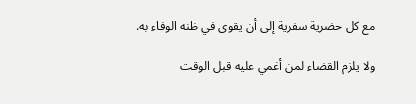مع كل حضرية سفرية إلى أن يقوى في ظنه الوفاء به.

ولا يلزم القضاء لمن أغمي عليه قبل الوقت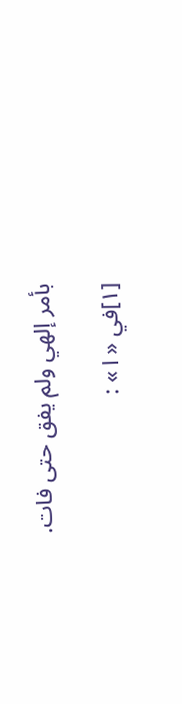بأمر إلهي ولم يفق حتى فات.

[١]في « ا » :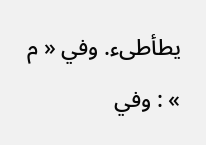يطأطى‌ء. وفي « م » : وفي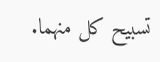تسبيح كل منهما.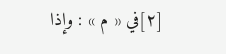[٢]في « م » : وإذا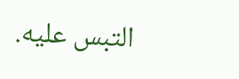التبس عليه.